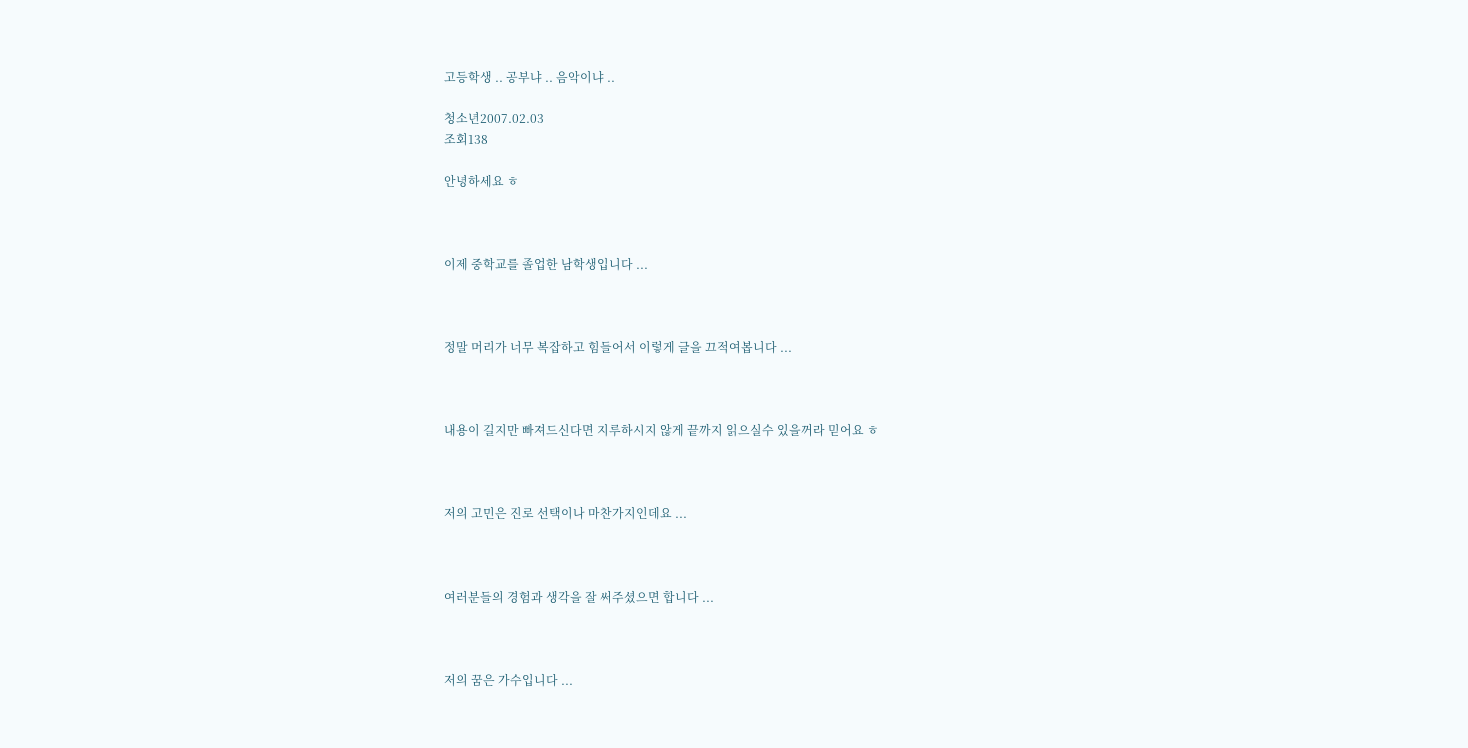고등학생 .. 공부냐 .. 음악이냐 ..

청소년2007.02.03
조회138

안녕하세요 ㅎ



이제 중학교를 졸업한 남학생입니다 ...



정말 머리가 너무 복잡하고 힘들어서 이렇게 글을 끄적여봅니다 ...



내용이 길지만 빠져드신다면 지루하시지 않게 끝까지 읽으실수 있을꺼라 믿어요 ㅎ



저의 고민은 진로 선택이나 마찬가지인데요 ...



여러분들의 경험과 생각을 잘 써주셨으면 합니다 ...



저의 꿈은 가수입니다 ...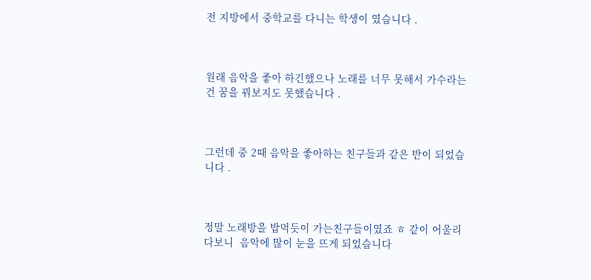전 지방에서 중학교를 다니는 학생이 였습니다 .



원래 음악을 좋아 하긴했으나 노래를 너무 못해서 가수라는 건 꿈을 꿔보지도 못했습니다 .



그런데 중 2때 음악을 좋아하는 친구들과 같은 반이 되었습니다 .



정말 노래방을 밥먹듯이 가는친구들이였죠 ㅎ 같이 어울리다보니  음악에 많이 눈을 뜨게 되었습니다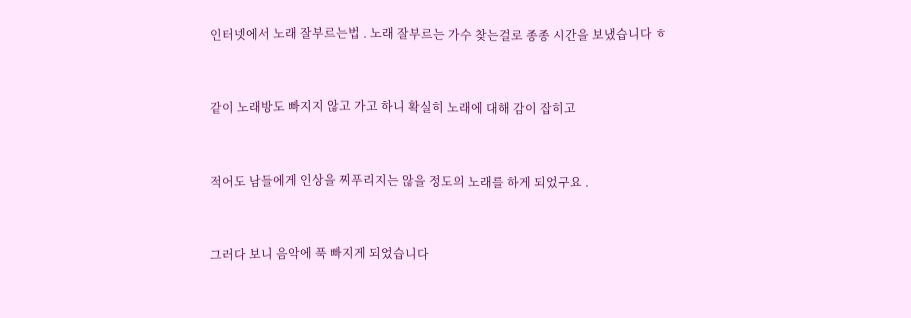인터넷에서 노래 잘부르는법 . 노래 잘부르는 가수 찾는걸로 종종 시간을 보냈습니다 ㅎ



같이 노래방도 빠지지 않고 가고 하니 확실히 노래에 대해 감이 잡히고



적어도 남들에게 인상을 찌푸리지는 않을 정도의 노래를 하게 되었구요 .



그러다 보니 음악에 푹 빠지게 되었습니다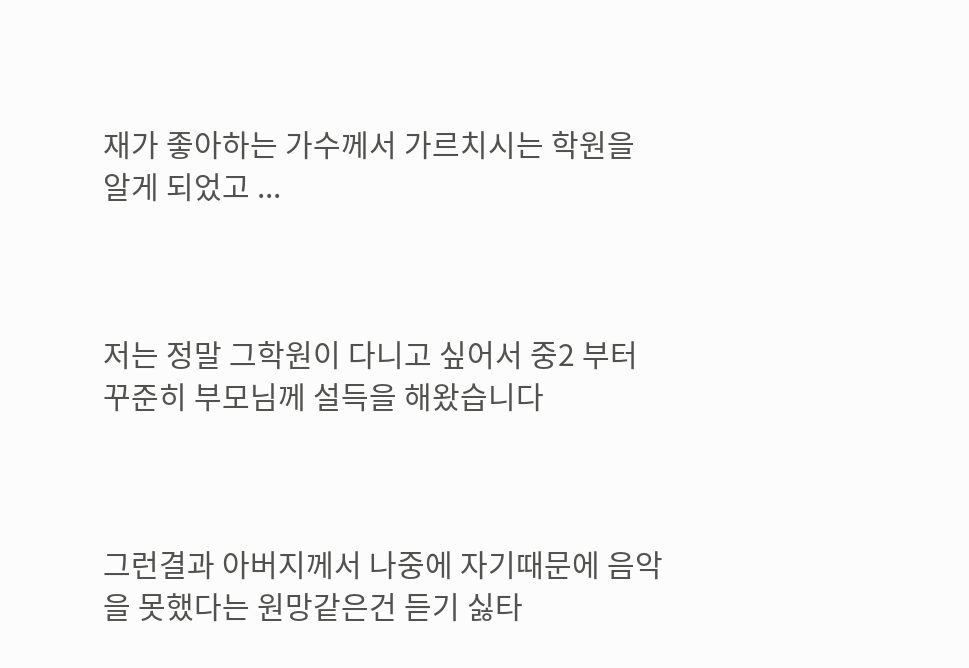재가 좋아하는 가수께서 가르치시는 학원을 알게 되었고 ...



저는 정말 그학원이 다니고 싶어서 중2 부터 꾸준히 부모님께 설득을 해왔습니다



그런결과 아버지께서 나중에 자기때문에 음악을 못했다는 원망같은건 듣기 싫타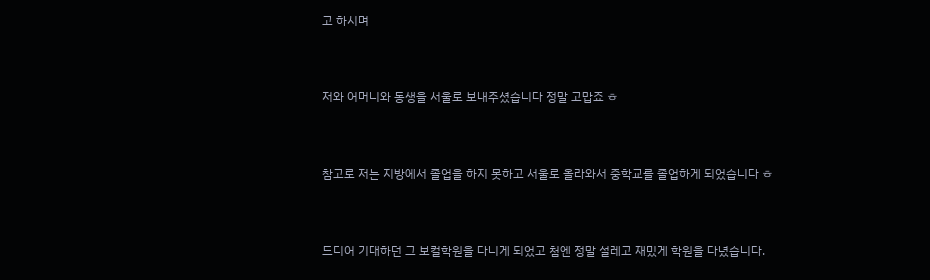고 하시며



저와 어머니와 동생을 서울로 보내주셨습니다 정말 고맙죠 ㅎ



참고로 저는 지방에서 졸업을 하지 못하고 서울로 올라와서 중학교를 졸업하게 되었습니다 ㅎ



드디어 기대하던 그 보컬학원을 다니게 되었고 첨엔 정말 설레고 재밌게 학원을 다녔습니다.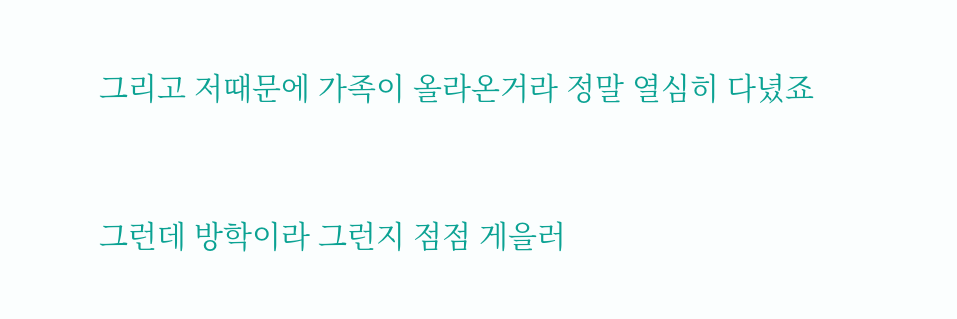그리고 저때문에 가족이 올라온거라 정말 열심히 다녔죠



그런데 방학이라 그런지 점점 게을러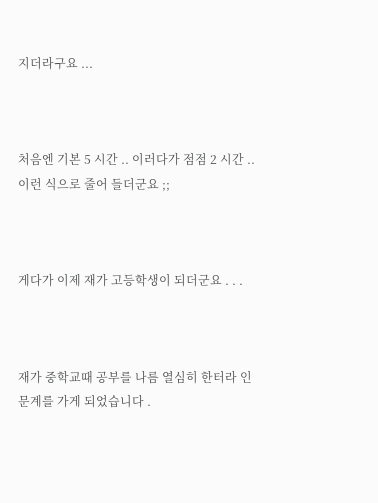지더라구요 ...



처음엔 기본 5 시간 .. 이러다가 점점 2 시간 .. 이런 식으로 줄어 들더군요 ;;



게다가 이제 재가 고등학생이 되더군요 . . .



재가 중학교때 공부를 나름 열심히 한터라 인문계를 가게 되었습니다 .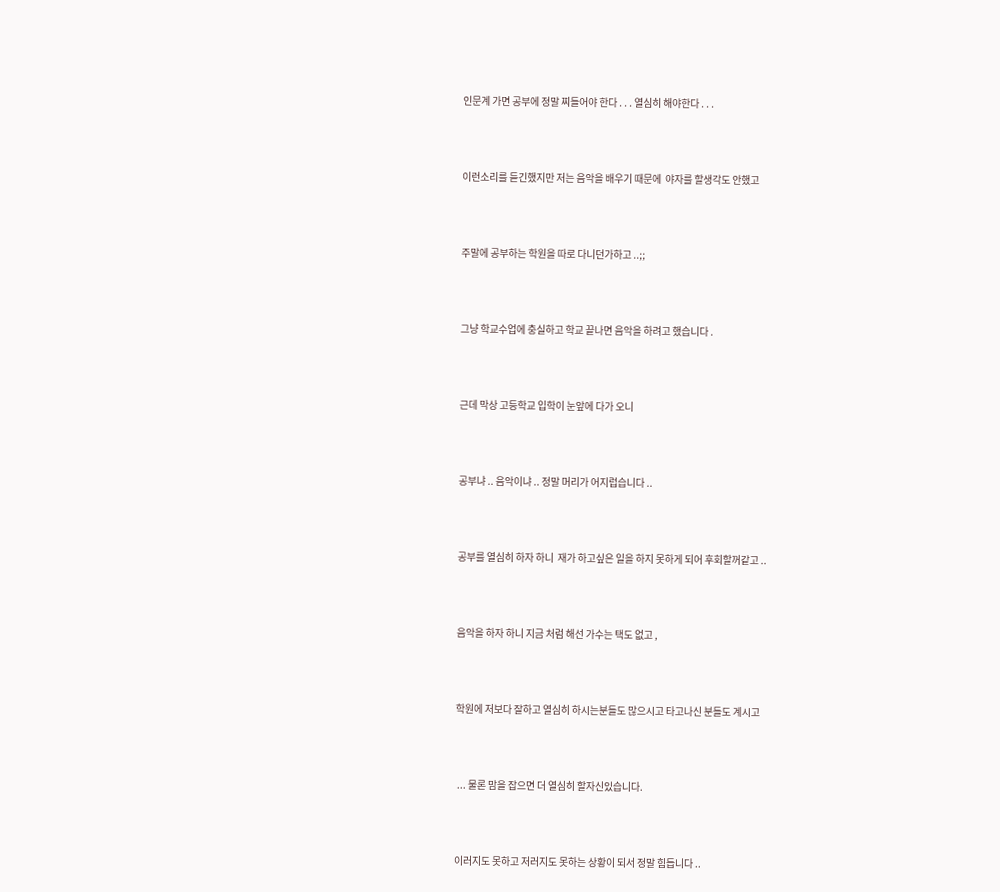인문계 가면 공부에 정말 찌들어야 한다 . . . 열심히 해야한다 . . .



이런소리를 듣긴했지만 저는 음악을 배우기 때문에  야자를 할생각도 안했고



주말에 공부하는 학원을 따로 다니던가하고 ..;;



그냥 학교수업에 충실하고 학교 끝나면 음악을 하려고 했습니다 .



근데 막상 고등학교 입학이 눈앞에 다가 오니



공부냐 .. 음악이냐 .. 정말 머리가 어지럽습니다 ..



공부를 열심히 하자 하니  재가 하고싶은 일을 하지 못하게 되어 후회할꺼같고 ..



음악을 하자 하니 지금 처럼 해선 가수는 택도 없고 ,



학원에 저보다 잘하고 열심히 하시는분들도 많으시고 타고나신 분들도 계시고



 ... 물론 맘을 잡으면 더 열심히 할자신있습니다.



이러지도 못하고 저러지도 못하는 상황이 되서 정말 힘듭니다 ..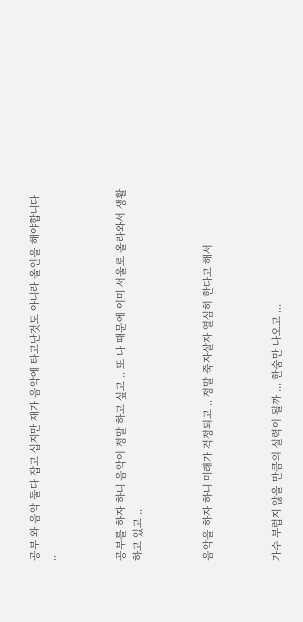공부 와 음악 둘다 잡고 십지만 재가 음악에 타고난것도 아니라 올인을 해야합니다 ..



공부를 하자 하니 음악이 정말 하고 싶고 .. 또 나 때문에 이미 서울로 올라와서 생활하고 있고 ..



음악을 하자 하니 미래가 걱정되고 .. 정말 죽자살자 열심히 한다고 해서



가수 부럽지 않을 만큼의 실력이 될까 ... 한숨만 나오고 ...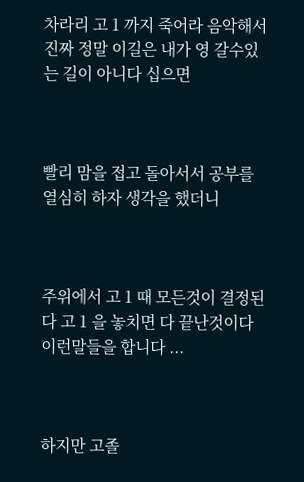차라리 고 1 까지 죽어라 음악해서 진짜 정말 이길은 내가 영 갈수있는 길이 아니다 십으면



빨리 맘을 접고 돌아서서 공부를 열심히 하자 생각을 했더니



주위에서 고 1 때 모든것이 결정된다 고 1 을 놓치면 다 끝난것이다 이런말들을 합니다 ...



하지만 고졸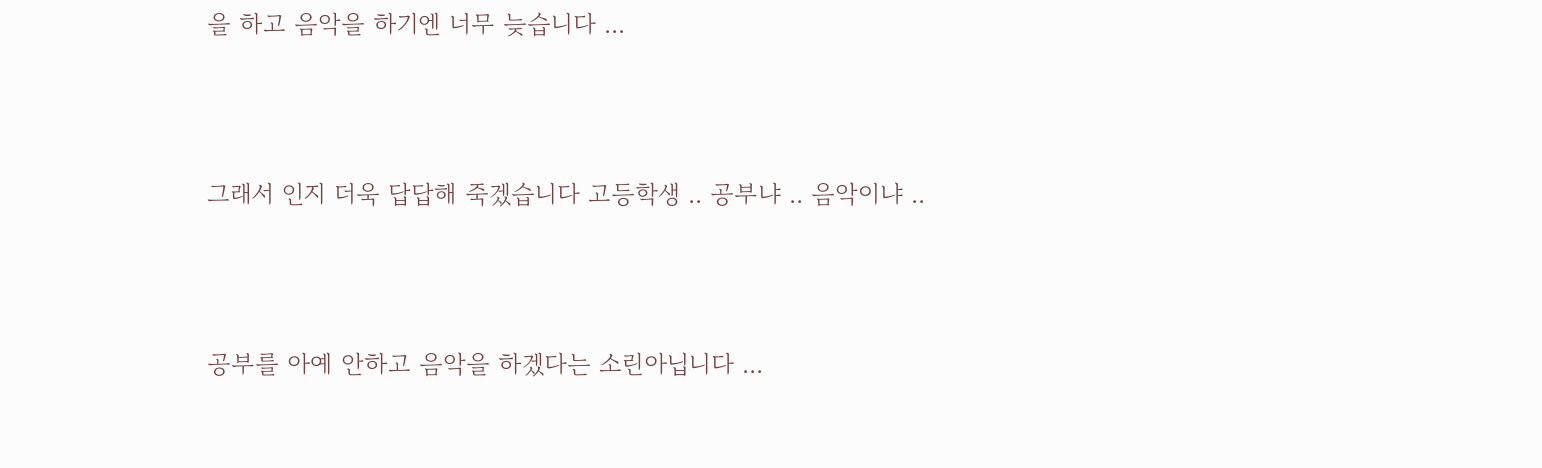을 하고 음악을 하기엔 너무 늦습니다 ...



그래서 인지 더욱 답답해 죽겠습니다 고등학생 .. 공부냐 .. 음악이냐 ..



공부를 아예 안하고 음악을 하겠다는 소린아닙니다 ...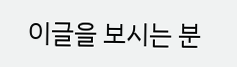이글을 보시는 분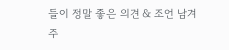들이 정말 좋은 의견 & 조언 남겨 주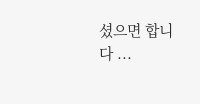셨으면 합니다 ...